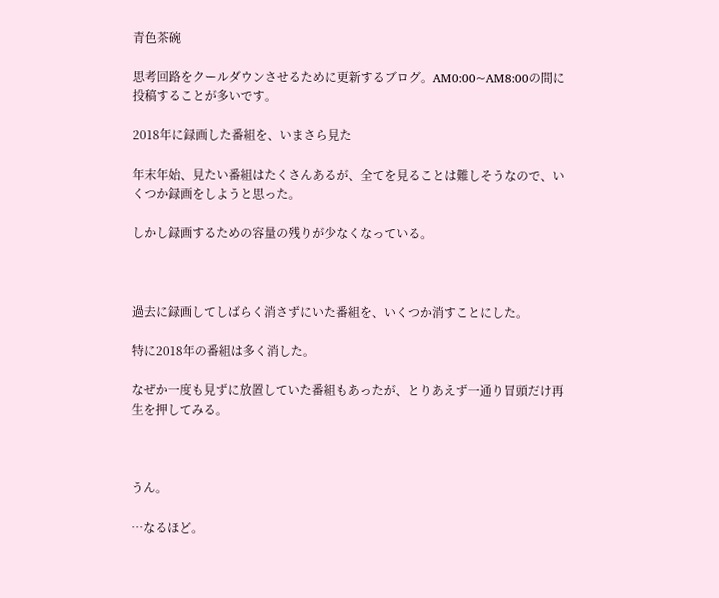青色茶碗

思考回路をクールダウンさせるために更新するブログ。AM0:00~AM8:00の間に投稿することが多いです。

2018年に録画した番組を、いまさら見た

年末年始、見たい番組はたくさんあるが、全てを見ることは難しそうなので、いくつか録画をしようと思った。

しかし録画するための容量の残りが少なくなっている。



過去に録画してしばらく消さずにいた番組を、いくつか消すことにした。

特に2018年の番組は多く消した。

なぜか一度も見ずに放置していた番組もあったが、とりあえず一通り冒頭だけ再生を押してみる。



うん。

…なるほど。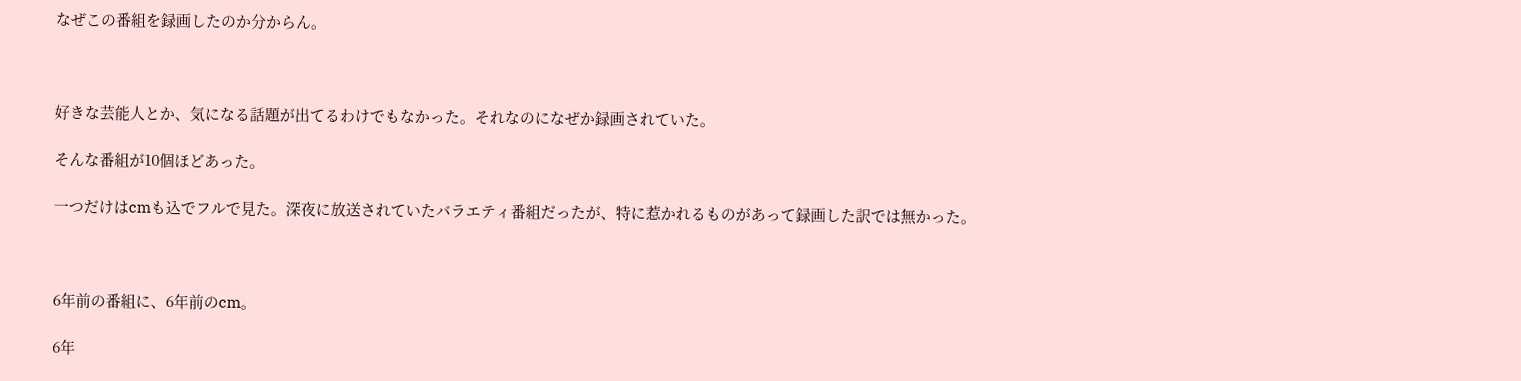なぜこの番組を録画したのか分からん。



好きな芸能人とか、気になる話題が出てるわけでもなかった。それなのになぜか録画されていた。

そんな番組が10個ほどあった。

一つだけはcmも込でフルで見た。深夜に放送されていたバラエティ番組だったが、特に惹かれるものがあって録画した訳では無かった。



6年前の番組に、6年前のcm。

6年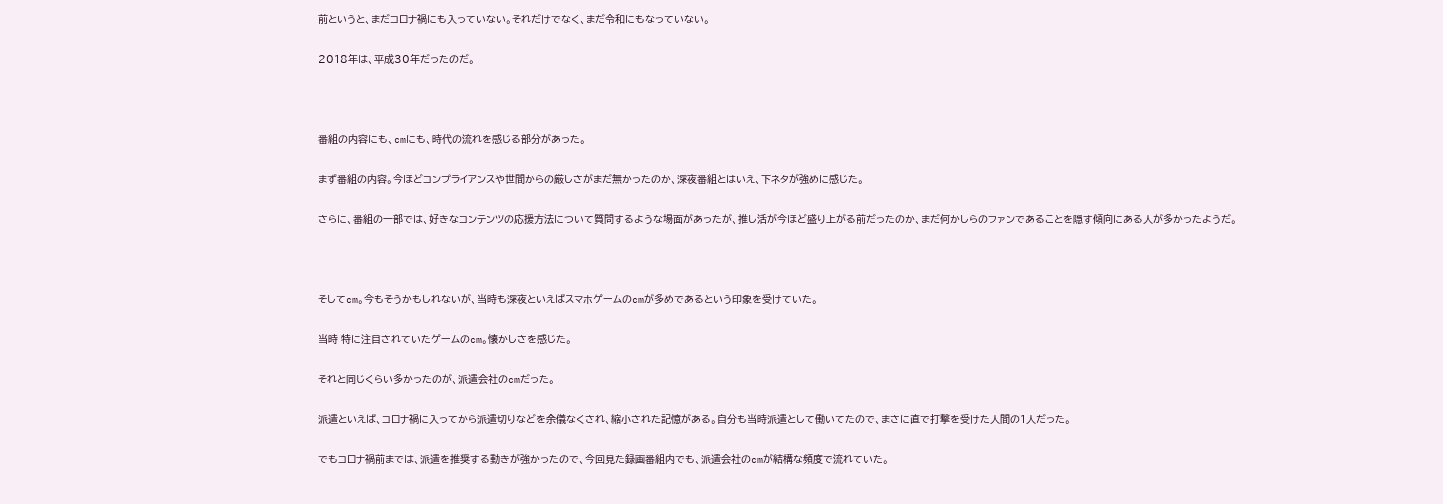前というと、まだコロナ禍にも入っていない。それだけでなく、まだ令和にもなっていない。

2018年は、平成30年だったのだ。



番組の内容にも、cmにも、時代の流れを感じる部分があった。

まず番組の内容。今ほどコンプライアンスや世間からの厳しさがまだ無かったのか、深夜番組とはいえ、下ネタが強めに感じた。

さらに、番組の一部では、好きなコンテンツの応援方法について質問するような場面があったが、推し活が今ほど盛り上がる前だったのか、まだ何かしらのファンであることを隠す傾向にある人が多かったようだ。



そしてcm。今もそうかもしれないが、当時も深夜といえばスマホゲームのcmが多めであるという印象を受けていた。

当時 特に注目されていたゲームのcm。懐かしさを感じた。

それと同じくらい多かったのが、派遣会社のcmだった。

派遣といえば、コロナ禍に入ってから派遣切りなどを余儀なくされ、縮小された記憶がある。自分も当時派遣として働いてたので、まさに直で打撃を受けた人間の1人だった。

でもコロナ禍前までは、派遣を推奨する動きが強かったので、今回見た録画番組内でも、派遣会社のcmが結構な頻度で流れていた。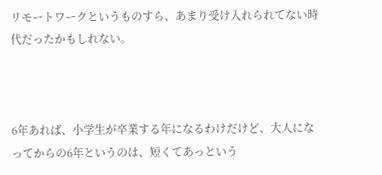リモートワークというものすら、あまり受け入れられてない時代だったかもしれない。



6年あれば、小学生が卒業する年になるわけだけど、大人になってからの6年というのは、短くてあっという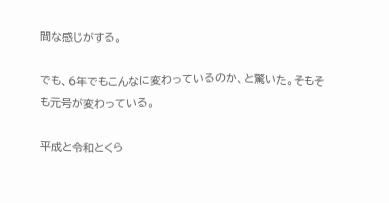間な感じがする。

でも、6年でもこんなに変わっているのか、と驚いた。そもそも元号が変わっている。

平成と令和とくら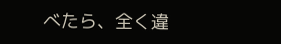べたら、全く違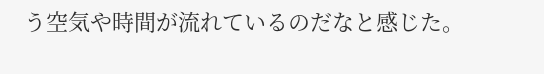う空気や時間が流れているのだなと感じた。